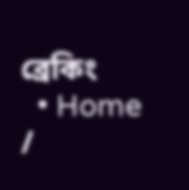ব্রেকিং
  • Home /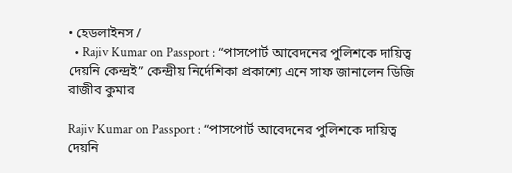• হেডলাইনস /
  • Rajiv Kumar on Passport : “পাসপোর্ট আবেদনের পুলিশকে দায়িত্ব দেয়নি কেন্দ্রই” কেন্দ্রীয় নির্দেশিকা প্রকাশ্যে এনে সাফ জানালেন ডিজি রাজীব কুমার

Rajiv Kumar on Passport : “পাসপোর্ট আবেদনের পুলিশকে দায়িত্ব দেয়নি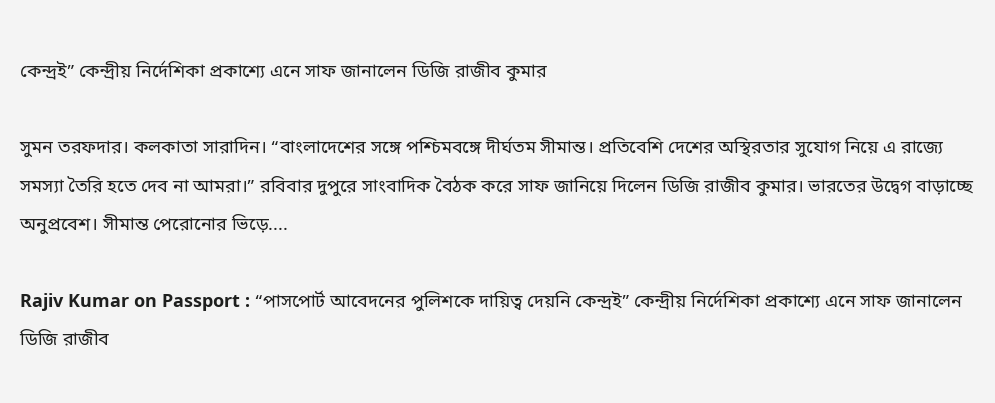কেন্দ্রই” কেন্দ্রীয় নির্দেশিকা প্রকাশ্যে এনে সাফ জানালেন ডিজি রাজীব কুমার

সুমন তরফদার। কলকাতা সারাদিন। “বাংলাদেশের সঙ্গে পশ্চিমবঙ্গে দীর্ঘতম সীমান্ত। প্রতিবেশি দেশের অস্থিরতার সুযোগ নিয়ে এ রাজ্যে সমস্যা তৈরি হতে দেব না আমরা।” রবিবার দুপুরে সাংবাদিক বৈঠক করে সাফ জানিয়ে দিলেন ডিজি রাজীব কুমার। ভারতের উদ্বেগ বাড়াচ্ছে অনুপ্রবেশ। সীমান্ত পেরোনোর ভিড়ে....

Rajiv Kumar on Passport : “পাসপোর্ট আবেদনের পুলিশকে দায়িত্ব দেয়নি কেন্দ্রই” কেন্দ্রীয় নির্দেশিকা প্রকাশ্যে এনে সাফ জানালেন ডিজি রাজীব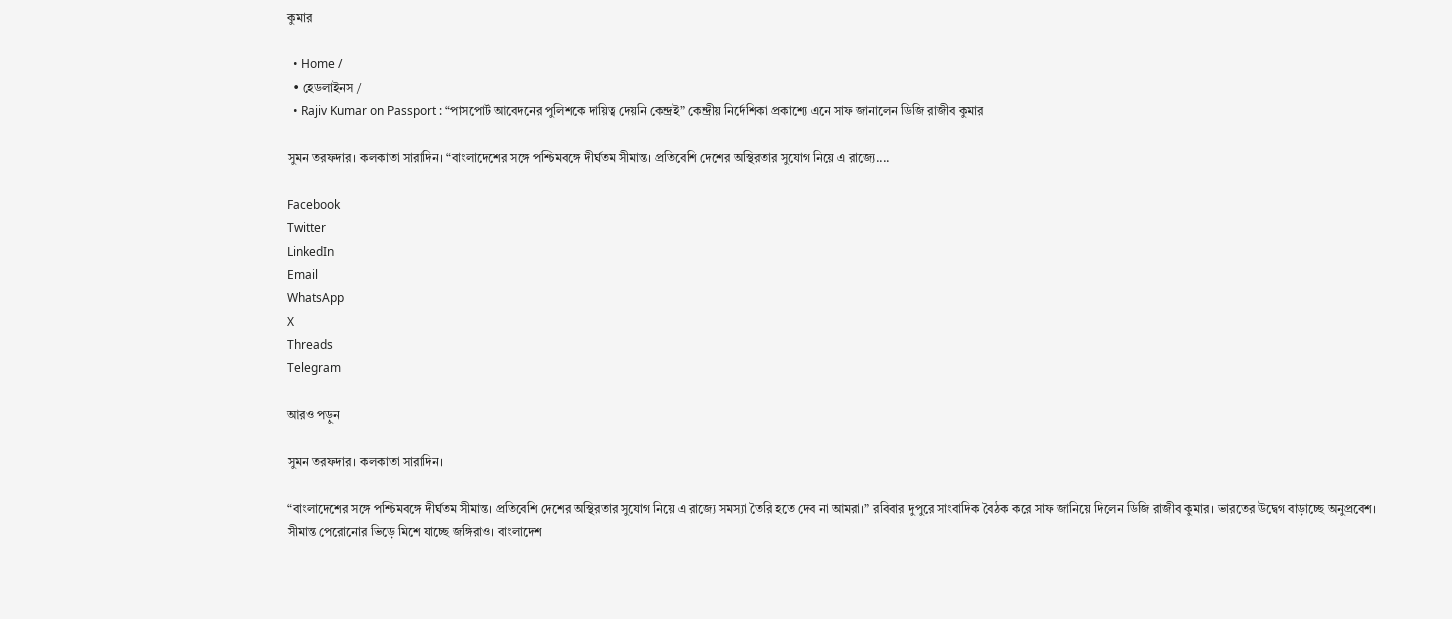কুমার

  • Home /
  • হেডলাইনস /
  • Rajiv Kumar on Passport : “পাসপোর্ট আবেদনের পুলিশকে দায়িত্ব দেয়নি কেন্দ্রই” কেন্দ্রীয় নির্দেশিকা প্রকাশ্যে এনে সাফ জানালেন ডিজি রাজীব কুমার

সুমন তরফদার। কলকাতা সারাদিন। “বাংলাদেশের সঙ্গে পশ্চিমবঙ্গে দীর্ঘতম সীমান্ত। প্রতিবেশি দেশের অস্থিরতার সুযোগ নিয়ে এ রাজ্যে....

Facebook
Twitter
LinkedIn
Email
WhatsApp
X
Threads
Telegram

আরও পড়ুন

সুমন তরফদার। কলকাতা সারাদিন।

“বাংলাদেশের সঙ্গে পশ্চিমবঙ্গে দীর্ঘতম সীমান্ত। প্রতিবেশি দেশের অস্থিরতার সুযোগ নিয়ে এ রাজ্যে সমস্যা তৈরি হতে দেব না আমরা।” রবিবার দুপুরে সাংবাদিক বৈঠক করে সাফ জানিয়ে দিলেন ডিজি রাজীব কুমার। ভারতের উদ্বেগ বাড়াচ্ছে অনুপ্রবেশ। সীমান্ত পেরোনোর ভিড়ে মিশে যাচ্ছে জঙ্গিরাও। বাংলাদেশ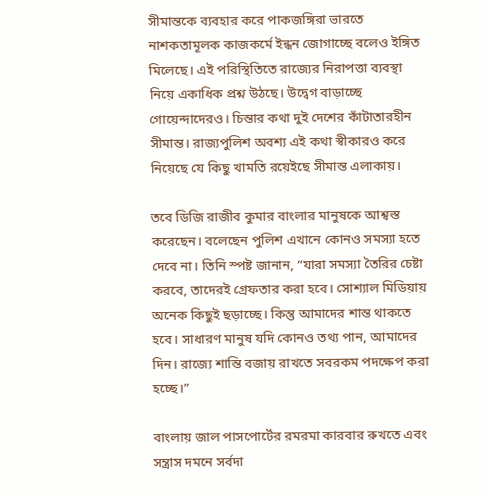সীমান্তকে ব্যবহার করে পাকজঙ্গিরা ভারতে নাশকতামূলক কাজকর্মে ইন্ধন জোগাচ্ছে বলেও ইঙ্গিত মিলেছে। এই পরিস্থিতিতে রাজ্যের নিরাপত্তা ব্যবস্থা নিয়ে একাধিক প্রশ্ন উঠছে। উদ্বেগ বাড়াচ্ছে গোয়েন্দাদেরও। চিন্তার কথা দুই দেশের কাঁটাতারহীন সীমান্ত। রাজ্যপুলিশ অবশ্য এই কথা স্বীকারও করে নিয়েছে যে কিছু খামতি রয়েইছে সীমান্ত এলাকায়।

তবে ডিজি রাজীব কুমার বাংলার মানুষকে আশ্বস্ত করেছেন। বলেছেন পুলিশ এখানে কোনও সমস্যা হতে দেবে না। তিনি স্পষ্ট জানান, “যারা সমস্যা তৈরির চেষ্টা করবে, তাদেরই গ্রেফতার করা হবে। সোশ্যাল মিডিয়ায় অনেক কিছুই ছড়াচ্ছে। কিন্তু আমাদের শান্ত থাকতে হবে। সাধারণ মানুষ যদি কোনও তথ্য পান, আমাদের দিন। রাজ্যে শান্তি বজায় রাখতে সবরকম পদক্ষেপ করা হচ্ছে।”

বাংলায় জাল পাসপোর্টের রমরমা কারবার রুখতে এবং সন্ত্রাস দমনে সর্বদা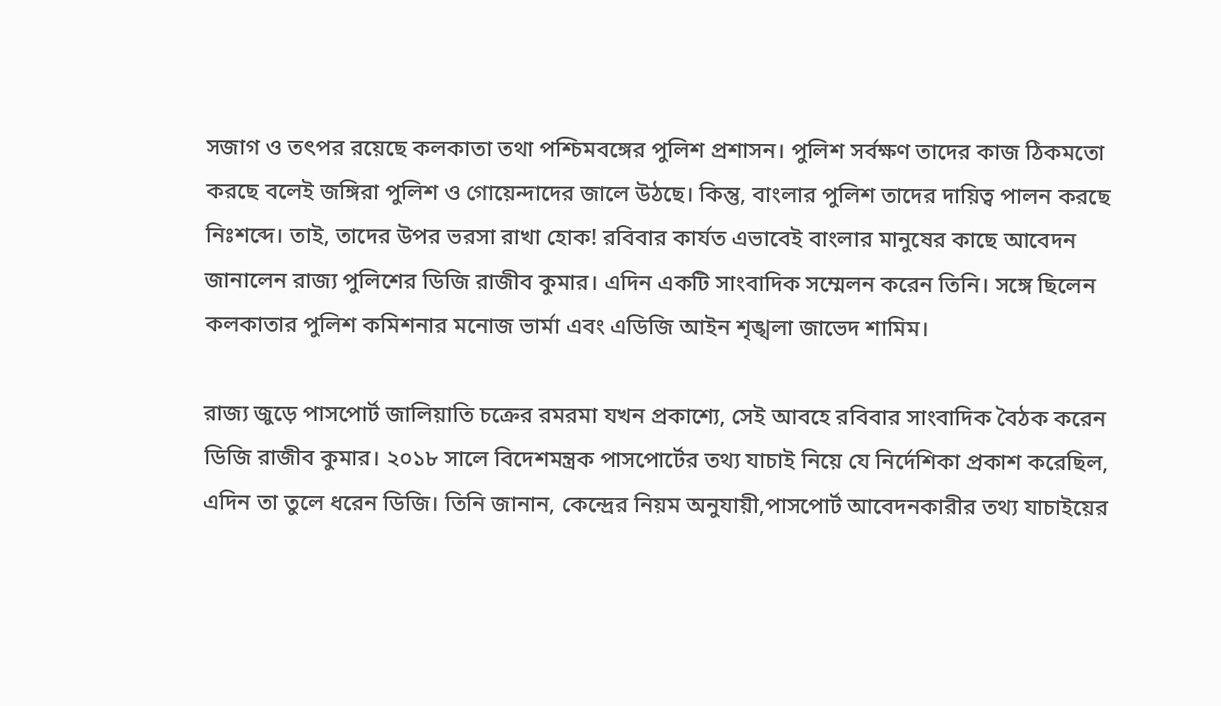সজাগ ও তৎপর রয়েছে কলকাতা তথা পশ্চিমবঙ্গের পুলিশ প্রশাসন। পুলিশ সর্বক্ষণ তাদের কাজ ঠিকমতো করছে বলেই জঙ্গিরা পুলিশ ও গোয়েন্দাদের জালে উঠছে। কিন্তু, বাংলার পুলিশ তাদের দায়িত্ব পালন করছে নিঃশব্দে। তাই, তাদের উপর ভরসা রাখা হোক! রবিবার কার্যত এভাবেই বাংলার মানুষের কাছে আবেদন জানালেন রাজ্য পুলিশের ডিজি রাজীব কুমার। এদিন একটি সাংবাদিক সম্মেলন করেন তিনি। সঙ্গে ছিলেন কলকাতার পুলিশ কমিশনার মনোজ ভার্মা এবং এডিজি আইন শৃঙ্খলা জাভেদ শামিম।

রাজ্য জুড়ে পাসপোর্ট জালিয়াতি চক্রের রমরমা যখন প্রকাশ্যে, সেই আবহে রবিবার সাংবাদিক বৈঠক করেন ডিজি রাজীব কুমার। ২০১৮ সালে বিদেশমন্ত্রক পাসপোর্টের তথ্য যাচাই নিয়ে যে নির্দেশিকা প্রকাশ করেছিল, এদিন তা তুলে ধরেন ডিজি। তিনি জানান, কেন্দ্রের নিয়ম অনুযায়ী,পাসপোর্ট আবেদনকারীর তথ্য যাচাইয়ের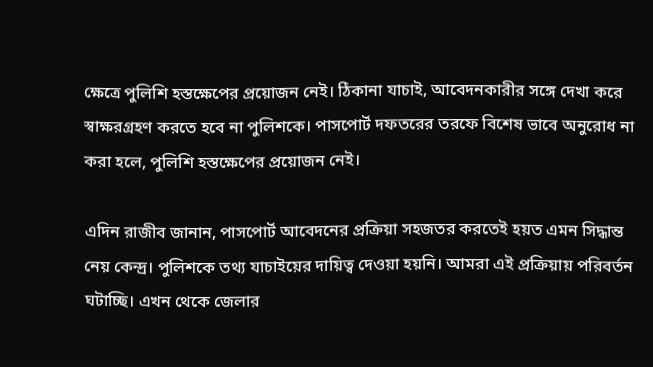ক্ষেত্রে পুলিশি হস্তক্ষেপের প্রয়োজন নেই। ঠিকানা যাচাই, আবেদনকারীর সঙ্গে দেখা করে স্বাক্ষরগ্রহণ করতে হবে না পুলিশকে। পাসপোর্ট দফতরের তরফে বিশেষ ভাবে অনুরোধ না করা হলে, পুলিশি হস্তক্ষেপের প্রয়োজন নেই।

এদিন রাজীব জানান, পাসপোর্ট আবেদনের প্রক্রিয়া সহজতর করতেই হয়ত এমন সিদ্ধান্ত নেয় কেন্দ্র। পুলিশকে তথ্য যাচাইয়ের দায়িত্ব দেওয়া হয়নি। আমরা এই প্রক্রিয়ায় পরিবর্তন ঘটাচ্ছি। এখন থেকে জেলার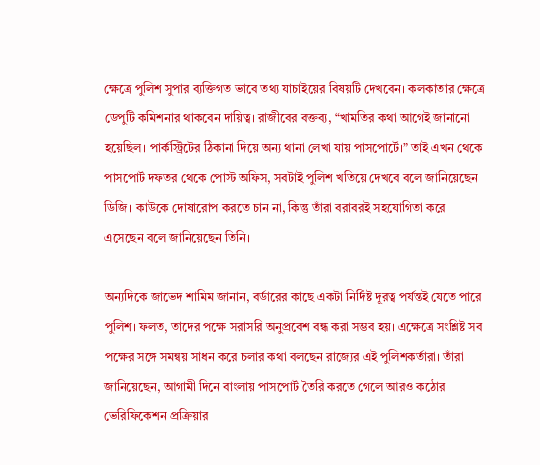ক্ষেত্রে পুলিশ সুপার ব্যক্তিগত ভাবে তথ্য যাচাইয়ের বিষয়টি দেখবেন। কলকাতার ক্ষেত্রে ডেপুটি কমিশনার থাকবেন দায়িত্ব। রাজীবের বক্তব্য, “খামতির কথা আগেই জানানো হয়েছিল। পার্কস্ট্রিটের ঠিকানা দিয়ে অন্য থানা লেখা যায় পাসপোর্টে।” তাই এখন থেকে পাসপোর্ট দফতর থেকে পোস্ট অফিস, সবটাই পুলিশ খতিয়ে দেখবে বলে জানিয়েছেন ডিজি। কাউকে দোষারোপ করতে চান না, কিন্তু তাঁরা বরাবরই সহযোগিতা করে এসেছেন বলে জানিয়েছেন তিনি।

অন্যদিকে জাভেদ শামিম জানান, বর্ডারের কাছে একটা নির্দিষ্ট দূরত্ব পর্যন্তই যেতে পারে পুলিশ। ফলত, তাদের পক্ষে সরাসরি অনুপ্রবেশ বন্ধ করা সম্ভব হয়। এক্ষেত্রে সংশ্লিষ্ট সব পক্ষের সঙ্গে সমন্বয় সাধন করে চলার কথা বলছেন রাজ্যের এই পুলিশকর্তারা। তাঁরা জানিয়েছেন, আগামী দিনে বাংলায় পাসপোর্ট তৈরি করতে গেলে আরও কঠোর ভেরিফিকেশন প্রক্রিয়ার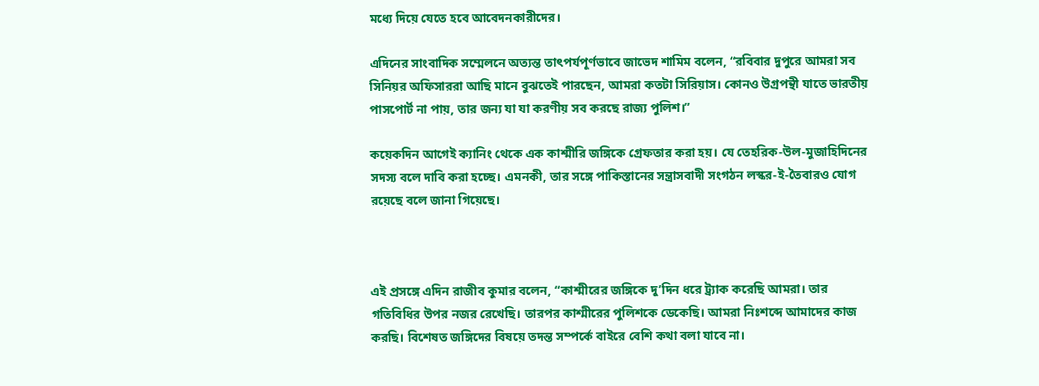মধ্যে দিয়ে যেতে হবে আবেদনকারীদের।

এদিনের সাংবাদিক সম্মেলনে অত্যন্ত তাৎপর্যপূর্ণভাবে জাভেদ শামিম বলেন, “রবিবার দুপুরে আমরা সব সিনিয়র অফিসাররা আছি মানে বুঝতেই পারছেন, আমরা কতটা সিরিয়াস। কোনও উগ্রপন্থী যাতে ভারতীয় পাসপোর্ট না পায়, তার জন্য যা যা করণীয় সব করছে রাজ্য পুলিশ।”

কয়েকদিন আগেই ক্যানিং থেকে এক কাশ্মীরি জঙ্গিকে গ্রেফতার করা হয়। যে তেহরিক-উল-মুজাহিদিনের সদস্য বলে দাবি করা হচ্ছে। এমনকী, তার সঙ্গে পাকিস্তানের সন্ত্রাসবাদী সংগঠন লস্কর-ই-তৈবারও যোগ রয়েছে বলে জানা গিয়েছে।



এই প্রসঙ্গে এদিন রাজীব কুমার বলেন, “কাশ্মীরের জঙ্গিকে দু’দিন ধরে ট্র্যাক করেছি আমরা। তার গতিবিধির উপর নজর রেখেছি। তারপর কাশ্মীরের পুলিশকে ডেকেছি। আমরা নিঃশব্দে আমাদের কাজ করছি। বিশেষত জঙ্গিদের বিষয়ে তদন্ত সম্পর্কে বাইরে বেশি কথা বলা যাবে না।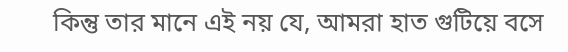কিন্তু তার মানে এই নয় যে, আমরা হাত গুটিয়ে বসে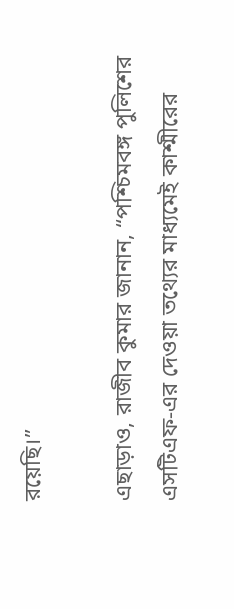রয়েছি।”

এছাড়াও, রাজীব কুমার জানান, “পশ্চিমবঙ্গ পুলিশের এসটিএফ-এর দেওয়া তথ্যের মাধ্যমেই কাশ্মীরের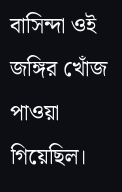বাসিন্দা ওই জঙ্গির খোঁজ পাওয়া গিয়েছিল।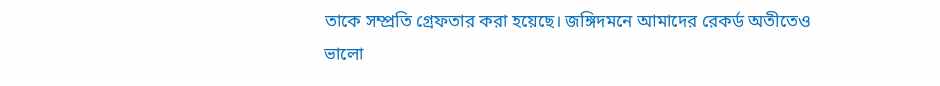তাকে সম্প্রতি গ্রেফতার করা হয়েছে। জঙ্গিদমনে আমাদের রেকর্ড অতীতেও ভালো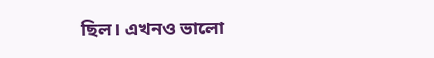ছিল। এখনও ভালো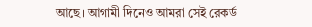আছে। আগামী দিনেও আমরা সেই রেকর্ড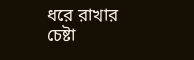ধরে রাখার চেষ্টা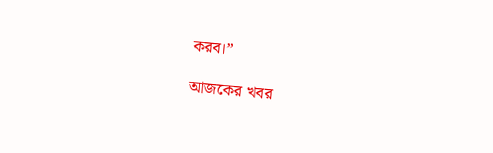করব।”

আজকের খবর